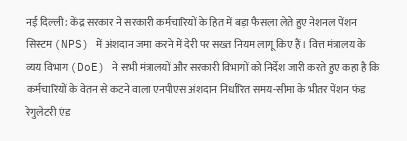नई दिल्ली: केंद्र सरकार ने सरकारी कर्मचारियों के हित में बड़ा फैसला लेते हुए नेशनल पेंशन सिस्टम (NPS) में अंशदान जमा करने में देरी पर सख्त नियम लागू किए हैं। वित्त मंत्रालय के व्यय विभाग (DoE) ने सभी मंत्रालयों और सरकारी विभागों को निर्देश जारी करते हुए कहा है कि कर्मचारियों के वेतन से कटने वाला एनपीएस अंशदान निर्धारित समय-सीमा के भीतर पेंशन फंड रेगुलेटरी एंड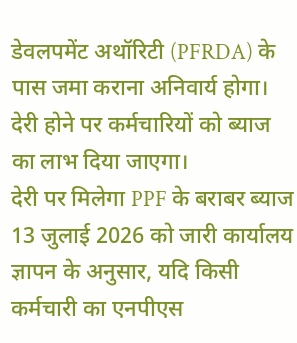डेवलपमेंट अथॉरिटी (PFRDA) के पास जमा कराना अनिवार्य होगा। देरी होने पर कर्मचारियों को ब्याज का लाभ दिया जाएगा।
देरी पर मिलेगा PPF के बराबर ब्याज
13 जुलाई 2026 को जारी कार्यालय ज्ञापन के अनुसार, यदि किसी कर्मचारी का एनपीएस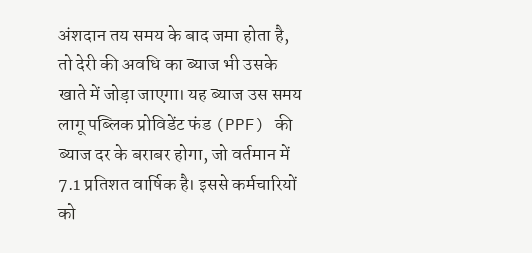अंशदान तय समय के बाद जमा होता है, तो देरी की अवधि का ब्याज भी उसके खाते में जोड़ा जाएगा। यह ब्याज उस समय लागू पब्लिक प्रोविडेंट फंड (PPF) की ब्याज दर के बराबर होगा, जो वर्तमान में 7.1 प्रतिशत वार्षिक है। इससे कर्मचारियों को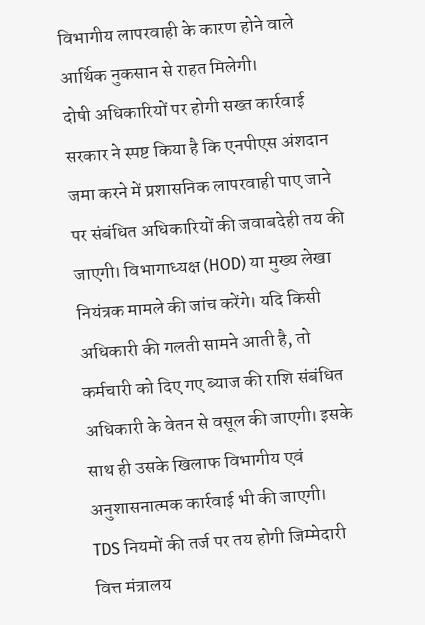विभागीय लापरवाही के कारण होने वाले आर्थिक नुकसान से राहत मिलेगी।
दोषी अधिकारियों पर होगी सख्त कार्रवाई
सरकार ने स्पष्ट किया है कि एनपीएस अंशदान जमा करने में प्रशासनिक लापरवाही पाए जाने पर संबंधित अधिकारियों की जवाबदेही तय की जाएगी। विभागाध्यक्ष (HOD) या मुख्य लेखा नियंत्रक मामले की जांच करेंगे। यदि किसी अधिकारी की गलती सामने आती है, तो कर्मचारी को दिए गए ब्याज की राशि संबंधित अधिकारी के वेतन से वसूल की जाएगी। इसके साथ ही उसके खिलाफ विभागीय एवं अनुशासनात्मक कार्रवाई भी की जाएगी।
TDS नियमों की तर्ज पर तय होगी जिम्मेदारी
वित्त मंत्रालय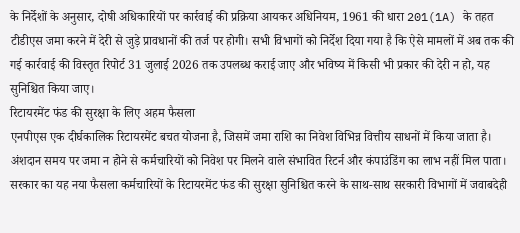के निर्देशों के अनुसार, दोषी अधिकारियों पर कार्रवाई की प्रक्रिया आयकर अधिनियम, 1961 की धारा 201(1A) के तहत टीडीएस जमा करने में देरी से जुड़े प्रावधानों की तर्ज पर होगी। सभी विभागों को निर्देश दिया गया है कि ऐसे मामलों में अब तक की गई कार्रवाई की विस्तृत रिपोर्ट 31 जुलाई 2026 तक उपलब्ध कराई जाए और भविष्य में किसी भी प्रकार की देरी न हो, यह सुनिश्चित किया जाए।
रिटायरमेंट फंड की सुरक्षा के लिए अहम फैसला
एनपीएस एक दीर्घकालिक रिटायरमेंट बचत योजना है, जिसमें जमा राशि का निवेश विभिन्न वित्तीय साधनों में किया जाता है। अंशदान समय पर जमा न होने से कर्मचारियों को निवेश पर मिलने वाले संभावित रिटर्न और कंपाउंडिंग का लाभ नहीं मिल पाता। सरकार का यह नया फैसला कर्मचारियों के रिटायरमेंट फंड की सुरक्षा सुनिश्चित करने के साथ-साथ सरकारी विभागों में जवाबदेही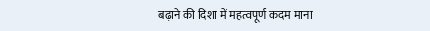बढ़ाने की दिशा में महत्वपूर्ण कदम माना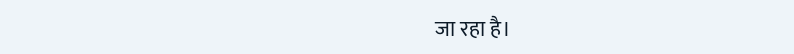जा रहा है।